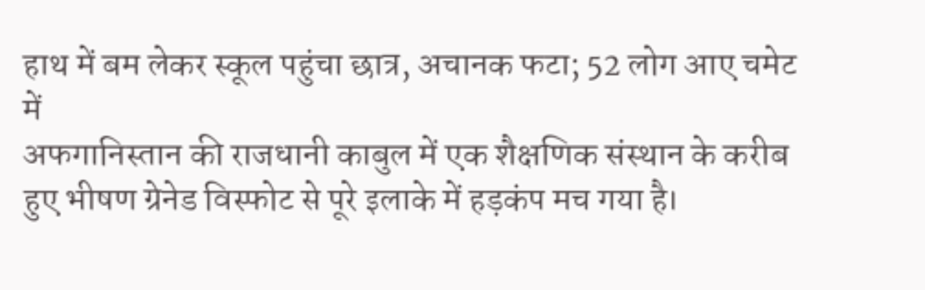हाथ में बम लेकर स्कूल पहुंचा छात्र, अचानक फटा; 52 लोग आए चमेट में
अफगानिस्तान की राजधानी काबुल में एक शैक्षणिक संस्थान के करीब हुए भीषण ग्रेनेड विस्फोट से पूरे इलाके में हड़कंप मच गया है।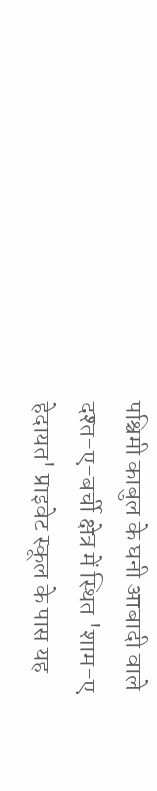पश्चिमी काबुल के घनी आबादी वाले दश्त-ए-बर्ची क्षेत्र में स्थित 'शाम-ए हेदायत' प्राइवेट स्कूल के पास यह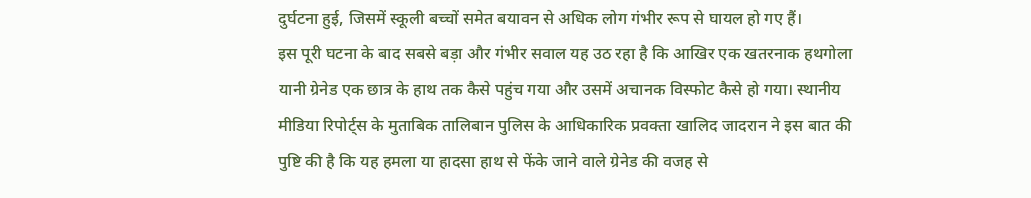दुर्घटना हुई, जिसमें स्कूली बच्चों समेत बयावन से अधिक लोग गंभीर रूप से घायल हो गए हैं।
इस पूरी घटना के बाद सबसे बड़ा और गंभीर सवाल यह उठ रहा है कि आखिर एक खतरनाक हथगोला यानी ग्रेनेड एक छात्र के हाथ तक कैसे पहुंच गया और उसमें अचानक विस्फोट कैसे हो गया। स्थानीय मीडिया रिपोर्ट्स के मुताबिक तालिबान पुलिस के आधिकारिक प्रवक्ता खालिद जादरान ने इस बात की पुष्टि की है कि यह हमला या हादसा हाथ से फेंके जाने वाले ग्रेनेड की वजह से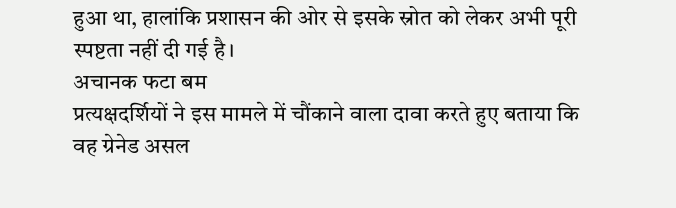हुआ था, हालांकि प्रशासन की ओर से इसके स्रोत को लेकर अभी पूरी स्पष्टता नहीं दी गई है।
अचानक फटा बम
प्रत्यक्षदर्शियों ने इस मामले में चौंकाने वाला दावा करते हुए बताया कि वह ग्रेनेड असल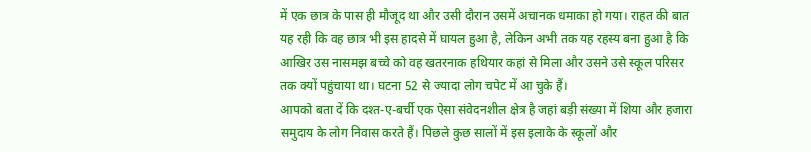में एक छात्र के पास ही मौजूद था और उसी दौरान उसमें अचानक धमाका हो गया। राहत की बात यह रही कि वह छात्र भी इस हादसे में घायल हुआ है, लेकिन अभी तक यह रहस्य बना हुआ है कि आखिर उस नासमझ बच्चे को वह खतरनाक हथियार कहां से मिला और उसने उसे स्कूल परिसर तक क्यों पहुंचाया था। घटना 52 से ज्यादा लोग चपेट में आ चुके हैं।
आपको बता दें कि दश्त-ए-बर्ची एक ऐसा संवेदनशील क्षेत्र है जहां बड़ी संख्या में शिया और हजारा समुदाय के लोग निवास करते हैं। पिछले कुछ सालों में इस इलाके के स्कूलों और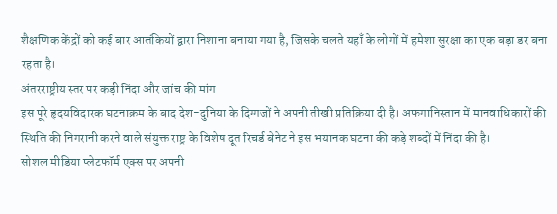शैक्षणिक केंद्रों को कई बार आतंकियों द्वारा निशाना बनाया गया है, जिसके चलते यहाँ के लोगों में हमेशा सुरक्षा का एक बड़ा डर बना रहता है।
अंतरराष्ट्रीय स्तर पर कड़ी निंदा और जांच की मांग
इस पूरे हृदयविदारक घटनाक्रम के बाद देश-दुनिया के दिग्गजों ने अपनी तीखी प्रतिक्रिया दी है। अफगानिस्तान में मानवाधिकारों की स्थिति की निगरानी करने वाले संयुक्त राष्ट्र के विशेष दूत रिचर्ड बेनेट ने इस भयानक घटना की कड़े शब्दों में निंदा की है।
सोशल मीडिया प्लेटफॉर्म एक्स पर अपनी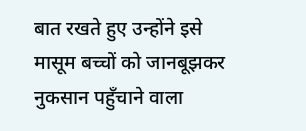बात रखते हुए उन्होंने इसे मासूम बच्चों को जानबूझकर नुकसान पहुँचाने वाला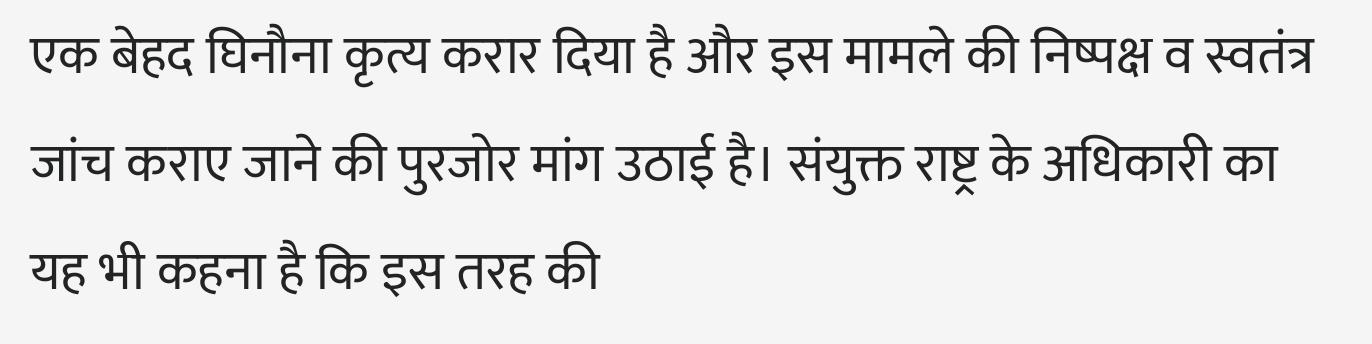एक बेहद घिनौना कृत्य करार दिया है और इस मामले की निष्पक्ष व स्वतंत्र जांच कराए जाने की पुरजोर मांग उठाई है। संयुक्त राष्ट्र के अधिकारी का यह भी कहना है कि इस तरह की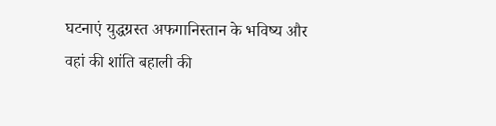घटनाएं युद्धग्रस्त अफगानिस्तान के भविष्य और वहां की शांति बहाली की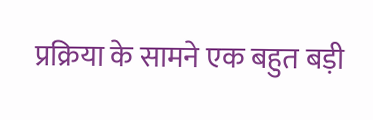प्रक्रिया के सामने एक बहुत बड़ी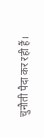चुनौती पैदा कर रही हैं।